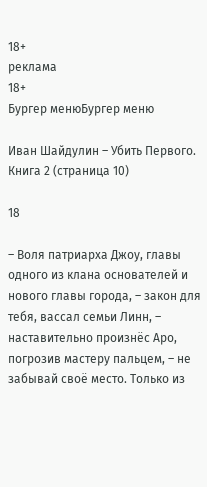18+
реклама
18+
Бургер менюБургер меню

Иван Шайдулин – Убить Первого. Книга 2 (страница 10)

18

– Воля патриарха Джоу, главы одного из клана основателей и нового главы города, – закон для тебя, вассал семьи Линн, – наставительно произнёс Аро, погрозив мастеру пальцем, – не забывай своё место. Только из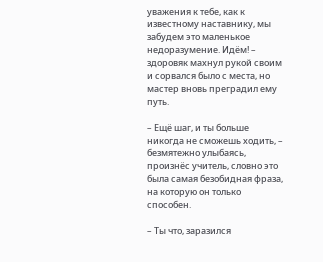уважения к тебе, как к известному наставнику, мы забудем это маленькое недоразумение. Идём! – здоровяк махнул рукой своим и сорвался было с места, но мастер вновь преградил ему путь.

– Ещё шаг, и ты больше никогда не сможешь ходить, – безмятежно улыбаясь, произнёс учитель, словно это была самая безобидная фраза, на которую он только способен.

– Ты что, заразился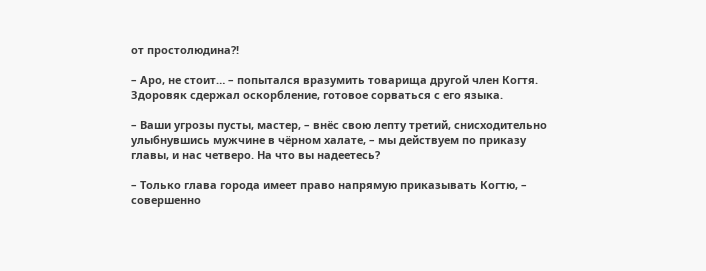от простолюдина?!

– Аро, не стоит… – попытался вразумить товарища другой член Когтя. Здоровяк сдержал оскорбление, готовое сорваться с его языка.

– Ваши угрозы пусты, мастер, – внёс свою лепту третий, снисходительно улыбнувшись мужчине в чёрном халате, – мы действуем по приказу главы, и нас четверо. На что вы надеетесь?

– Только глава города имеет право напрямую приказывать Когтю, – совершенно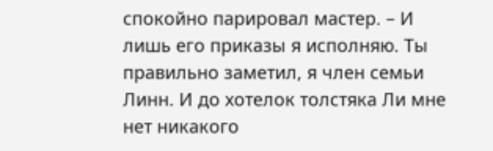спокойно парировал мастер. – И лишь его приказы я исполняю. Ты правильно заметил, я член семьи Линн. И до хотелок толстяка Ли мне нет никакого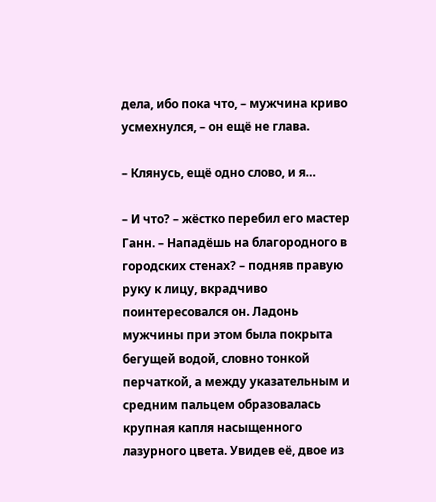дела, ибо пока что, – мужчина криво усмехнулся, – он ещё не глава.

– Клянусь, ещё одно слово, и я…

– И что? – жёстко перебил его мастер Ганн. – Нападёшь на благородного в городских стенах? – подняв правую руку к лицу, вкрадчиво поинтересовался он. Ладонь мужчины при этом была покрыта бегущей водой, словно тонкой перчаткой, а между указательным и средним пальцем образовалась крупная капля насыщенного лазурного цвета. Увидев её, двое из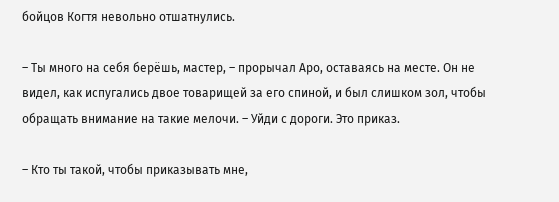бойцов Когтя невольно отшатнулись.

– Ты много на себя берёшь, мастер, – прорычал Аро, оставаясь на месте. Он не видел, как испугались двое товарищей за его спиной, и был слишком зол, чтобы обращать внимание на такие мелочи. – Уйди с дороги. Это приказ.

– Кто ты такой, чтобы приказывать мне,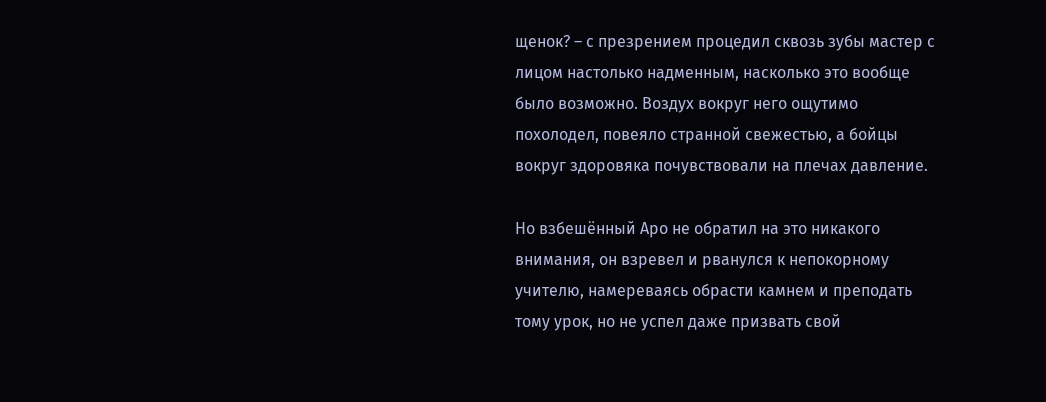щенок? – с презрением процедил сквозь зубы мастер с лицом настолько надменным, насколько это вообще было возможно. Воздух вокруг него ощутимо похолодел, повеяло странной свежестью, а бойцы вокруг здоровяка почувствовали на плечах давление.

Но взбешённый Аро не обратил на это никакого внимания, он взревел и рванулся к непокорному учителю, намереваясь обрасти камнем и преподать тому урок, но не успел даже призвать свой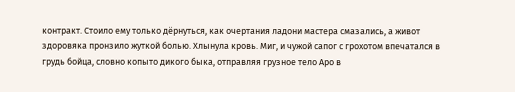контракт. Стоило ему только дёрнуться, как очертания ладони мастера смазались, а живот здоровяка пронзило жуткой болью. Хлынула кровь. Миг, и чужой сапог с грохотом впечатался в грудь бойца, словно копыто дикого быка, отправляя грузное тело Аро в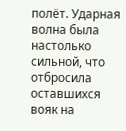полёт. Ударная волна была настолько сильной, что отбросила оставшихся вояк на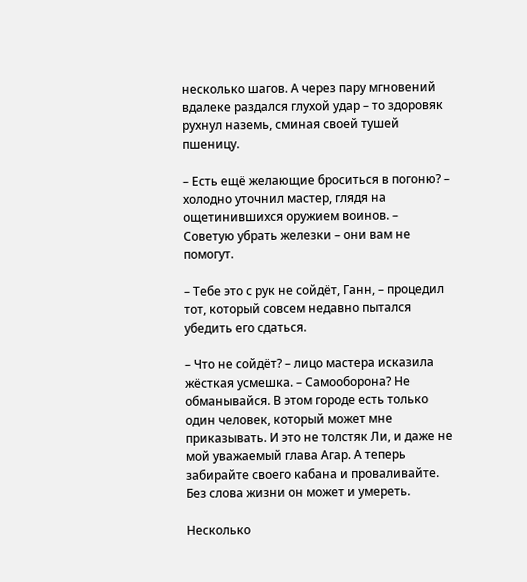несколько шагов. А через пару мгновений вдалеке раздался глухой удар – то здоровяк рухнул наземь, сминая своей тушей пшеницу.

– Есть ещё желающие броситься в погоню? – холодно уточнил мастер, глядя на ощетинившихся оружием воинов. – Советую убрать железки – они вам не помогут.

– Тебе это с рук не сойдёт, Ганн, – процедил тот, который совсем недавно пытался убедить его сдаться.

– Что не сойдёт? – лицо мастера исказила жёсткая усмешка. – Самооборона? Не обманывайся. В этом городе есть только один человек, который может мне приказывать. И это не толстяк Ли, и даже не мой уважаемый глава Агар. А теперь забирайте своего кабана и проваливайте. Без слова жизни он может и умереть.

Несколько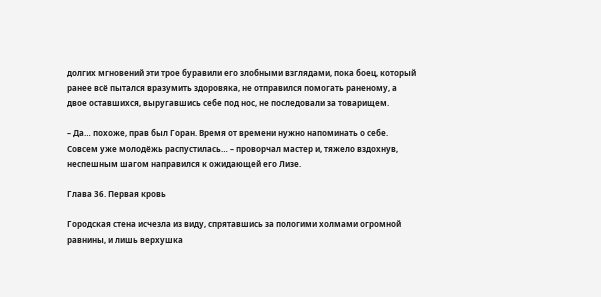долгих мгновений эти трое буравили его злобными взглядами, пока боец, который ранее всё пытался вразумить здоровяка, не отправился помогать раненому, а двое оставшихся, выругавшись себе под нос, не последовали за товарищем.

– Да… похоже, прав был Горан. Время от времени нужно напоминать о себе. Совсем уже молодёжь распустилась… – проворчал мастер и, тяжело вздохнув, неспешным шагом направился к ожидающей его Лизе.

Глава 36. Первая кровь

Городская стена исчезла из виду, спрятавшись за пологими холмами огромной равнины, и лишь верхушка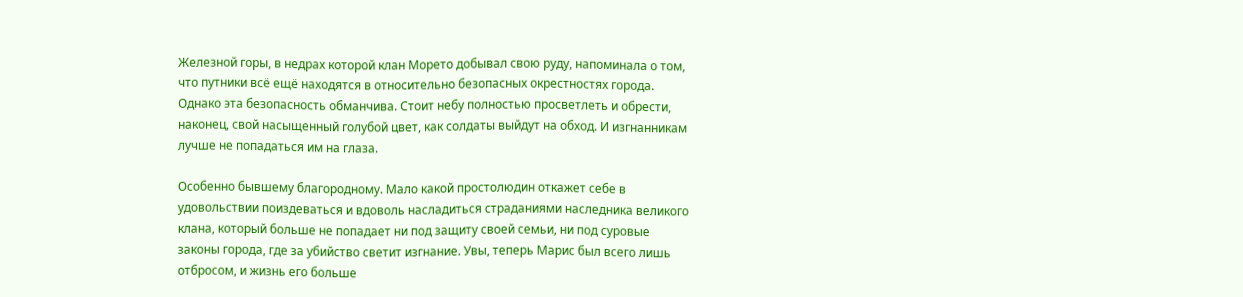Железной горы, в недрах которой клан Морето добывал свою руду, напоминала о том, что путники всё ещё находятся в относительно безопасных окрестностях города. Однако эта безопасность обманчива. Стоит небу полностью просветлеть и обрести, наконец, свой насыщенный голубой цвет, как солдаты выйдут на обход. И изгнанникам лучше не попадаться им на глаза.

Особенно бывшему благородному. Мало какой простолюдин откажет себе в удовольствии поиздеваться и вдоволь насладиться страданиями наследника великого клана, который больше не попадает ни под защиту своей семьи, ни под суровые законы города, где за убийство светит изгнание. Увы, теперь Марис был всего лишь отбросом, и жизнь его больше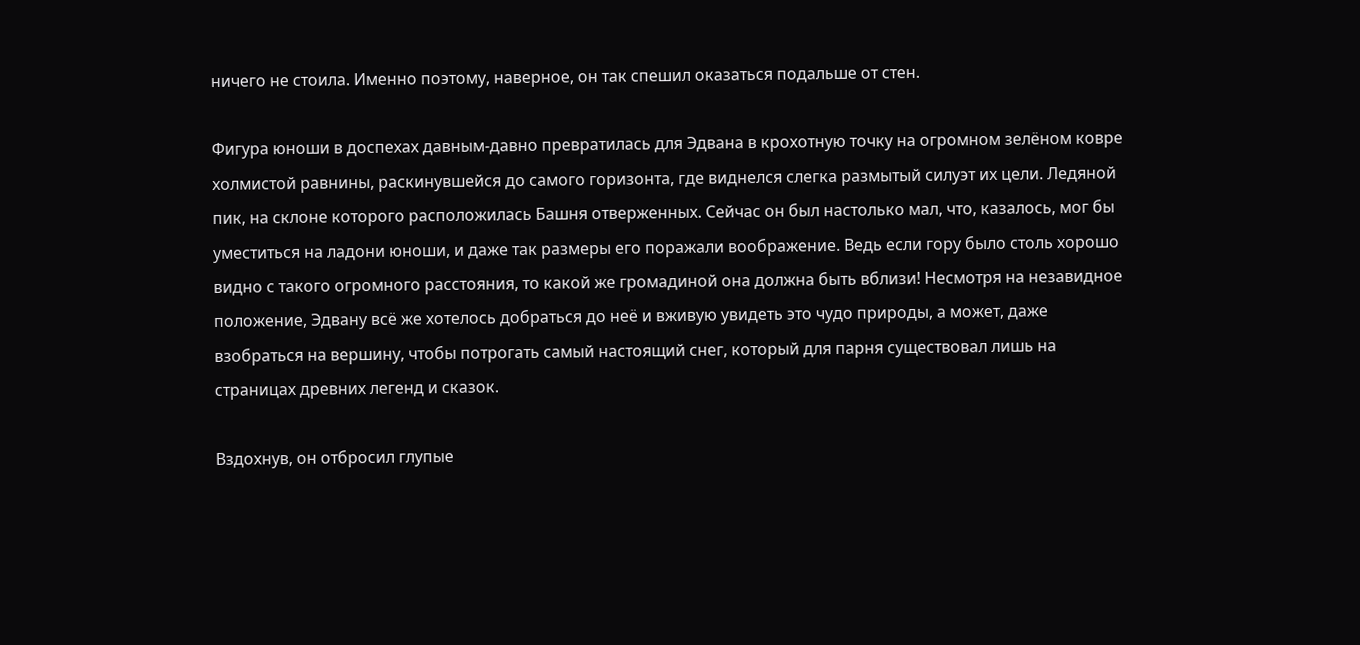ничего не стоила. Именно поэтому, наверное, он так спешил оказаться подальше от стен.

Фигура юноши в доспехах давным-давно превратилась для Эдвана в крохотную точку на огромном зелёном ковре холмистой равнины, раскинувшейся до самого горизонта, где виднелся слегка размытый силуэт их цели. Ледяной пик, на склоне которого расположилась Башня отверженных. Сейчас он был настолько мал, что, казалось, мог бы уместиться на ладони юноши, и даже так размеры его поражали воображение. Ведь если гору было столь хорошо видно с такого огромного расстояния, то какой же громадиной она должна быть вблизи! Несмотря на незавидное положение, Эдвану всё же хотелось добраться до неё и вживую увидеть это чудо природы, а может, даже взобраться на вершину, чтобы потрогать самый настоящий снег, который для парня существовал лишь на страницах древних легенд и сказок.

Вздохнув, он отбросил глупые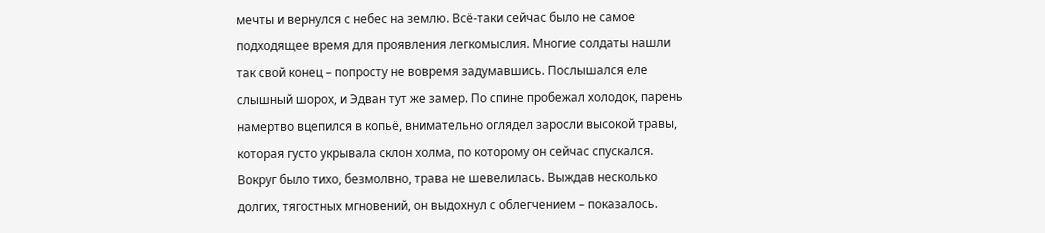мечты и вернулся с небес на землю. Всё-таки сейчас было не самое подходящее время для проявления легкомыслия. Многие солдаты нашли так свой конец – попросту не вовремя задумавшись. Послышался еле слышный шорох, и Эдван тут же замер. По спине пробежал холодок, парень намертво вцепился в копьё, внимательно оглядел заросли высокой травы, которая густо укрывала склон холма, по которому он сейчас спускался. Вокруг было тихо, безмолвно, трава не шевелилась. Выждав несколько долгих, тягостных мгновений, он выдохнул с облегчением – показалось.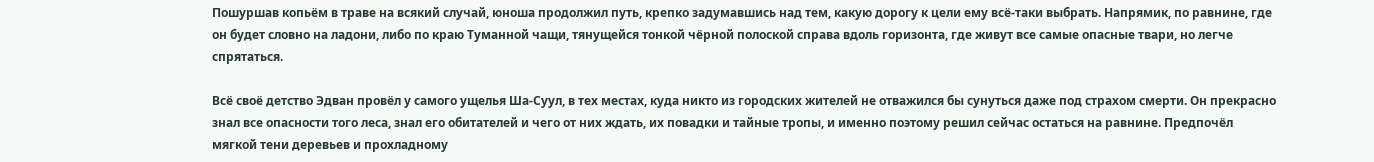Пошуршав копьём в траве на всякий случай, юноша продолжил путь, крепко задумавшись над тем, какую дорогу к цели ему всё-таки выбрать. Напрямик, по равнине, где он будет словно на ладони, либо по краю Туманной чащи, тянущейся тонкой чёрной полоской справа вдоль горизонта, где живут все самые опасные твари, но легче спрятаться.

Всё своё детство Эдван провёл у самого ущелья Ша-Суул, в тех местах, куда никто из городских жителей не отважился бы сунуться даже под страхом смерти. Он прекрасно знал все опасности того леса, знал его обитателей и чего от них ждать, их повадки и тайные тропы, и именно поэтому решил сейчас остаться на равнине. Предпочёл мягкой тени деревьев и прохладному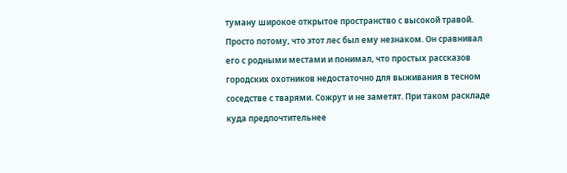туману широкое открытое пространство с высокой травой. Просто потому, что этот лес был ему незнаком. Он сравнивал его с родными местами и понимал, что простых рассказов городских охотников недостаточно для выживания в тесном соседстве с тварями. Сожрут и не заметят. При таком раскладе куда предпочтительнее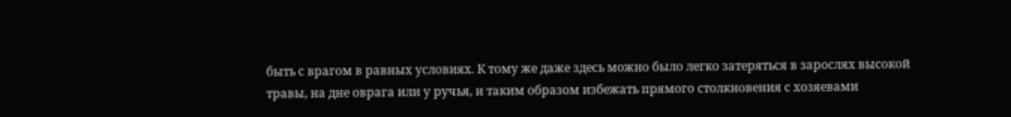быть с врагом в равных условиях. К тому же даже здесь можно было легко затеряться в зарослях высокой травы, на дне оврага или у ручья, и таким образом избежать прямого столкновения с хозяевами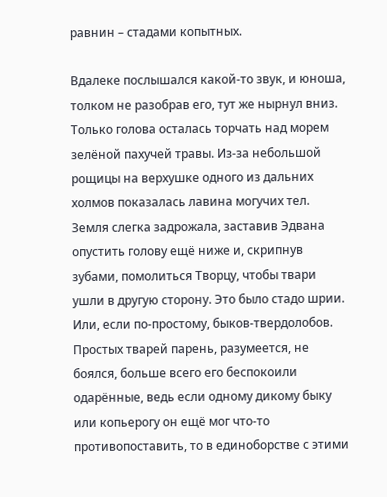равнин – стадами копытных.

Вдалеке послышался какой-то звук, и юноша, толком не разобрав его, тут же нырнул вниз. Только голова осталась торчать над морем зелёной пахучей травы. Из-за небольшой рощицы на верхушке одного из дальних холмов показалась лавина могучих тел. Земля слегка задрожала, заставив Эдвана опустить голову ещё ниже и, скрипнув зубами, помолиться Творцу, чтобы твари ушли в другую сторону. Это было стадо шрии. Или, если по-простому, быков-твердолобов. Простых тварей парень, разумеется, не боялся, больше всего его беспокоили одарённые, ведь если одному дикому быку или копьерогу он ещё мог что-то противопоставить, то в единоборстве с этими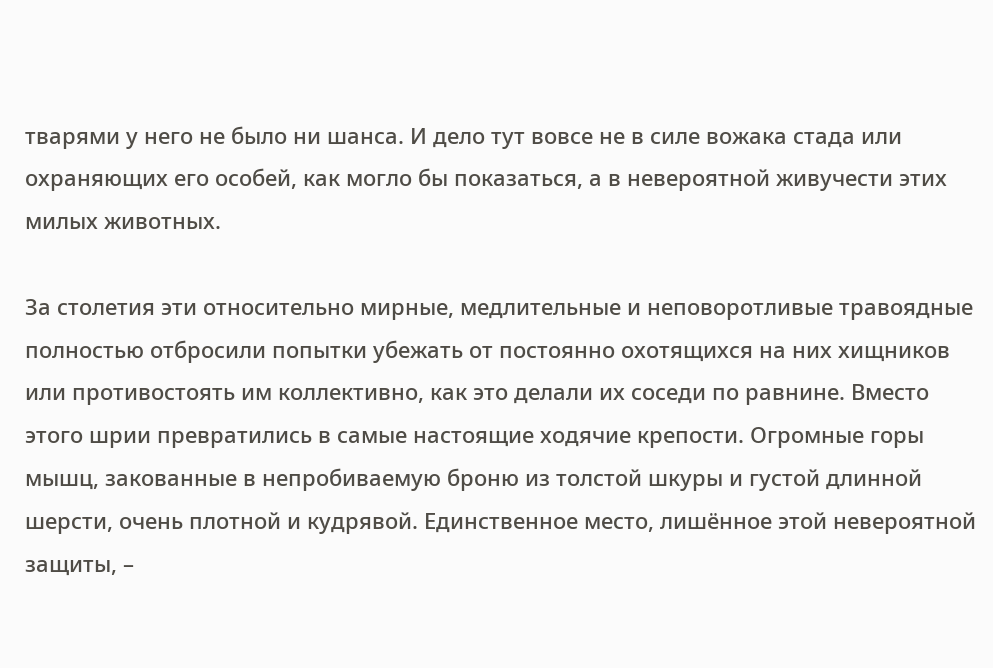тварями у него не было ни шанса. И дело тут вовсе не в силе вожака стада или охраняющих его особей, как могло бы показаться, а в невероятной живучести этих милых животных.

За столетия эти относительно мирные, медлительные и неповоротливые травоядные полностью отбросили попытки убежать от постоянно охотящихся на них хищников или противостоять им коллективно, как это делали их соседи по равнине. Вместо этого шрии превратились в самые настоящие ходячие крепости. Огромные горы мышц, закованные в непробиваемую броню из толстой шкуры и густой длинной шерсти, очень плотной и кудрявой. Единственное место, лишённое этой невероятной защиты, –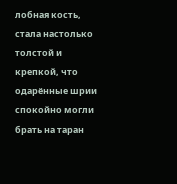лобная кость, стала настолько толстой и крепкой, что одарённые шрии спокойно могли брать на таран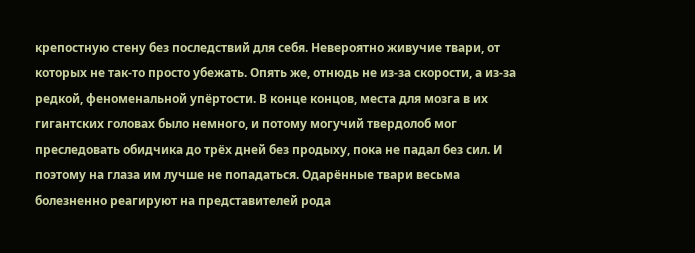крепостную стену без последствий для себя. Невероятно живучие твари, от которых не так-то просто убежать. Опять же, отнюдь не из-за скорости, а из-за редкой, феноменальной упёртости. В конце концов, места для мозга в их гигантских головах было немного, и потому могучий твердолоб мог преследовать обидчика до трёх дней без продыху, пока не падал без сил. И поэтому на глаза им лучше не попадаться. Одарённые твари весьма болезненно реагируют на представителей рода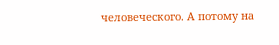человеческого. А потому на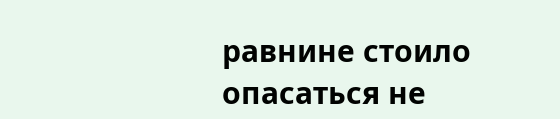равнине стоило опасаться не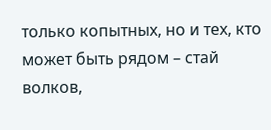только копытных, но и тех, кто может быть рядом – стай волков,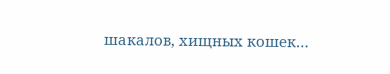шакалов, хищных кошек…